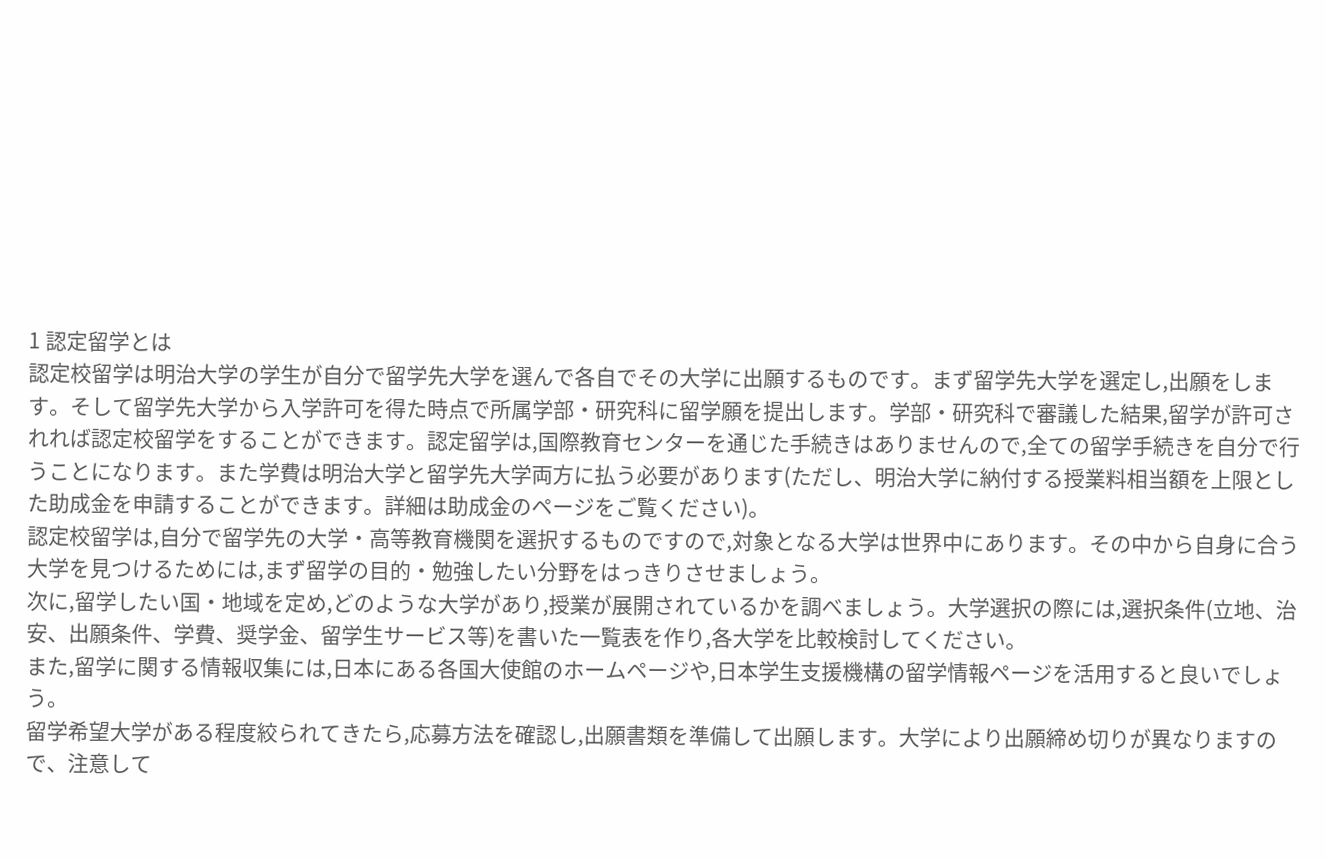1 認定留学とは
認定校留学は明治大学の学生が自分で留学先大学を選んで各自でその大学に出願するものです。まず留学先大学を選定し,出願をします。そして留学先大学から入学許可を得た時点で所属学部・研究科に留学願を提出します。学部・研究科で審議した結果,留学が許可されれば認定校留学をすることができます。認定留学は,国際教育センターを通じた手続きはありませんので,全ての留学手続きを自分で行うことになります。また学費は明治大学と留学先大学両方に払う必要があります(ただし、明治大学に納付する授業料相当額を上限とした助成金を申請することができます。詳細は助成金のページをご覧ください)。
認定校留学は,自分で留学先の大学・高等教育機関を選択するものですので,対象となる大学は世界中にあります。その中から自身に合う大学を見つけるためには,まず留学の目的・勉強したい分野をはっきりさせましょう。
次に,留学したい国・地域を定め,どのような大学があり,授業が展開されているかを調べましょう。大学選択の際には,選択条件(立地、治安、出願条件、学費、奨学金、留学生サービス等)を書いた一覧表を作り,各大学を比較検討してください。
また,留学に関する情報収集には,日本にある各国大使館のホームページや,日本学生支援機構の留学情報ページを活用すると良いでしょう。
留学希望大学がある程度絞られてきたら,応募方法を確認し,出願書類を準備して出願します。大学により出願締め切りが異なりますので、注意して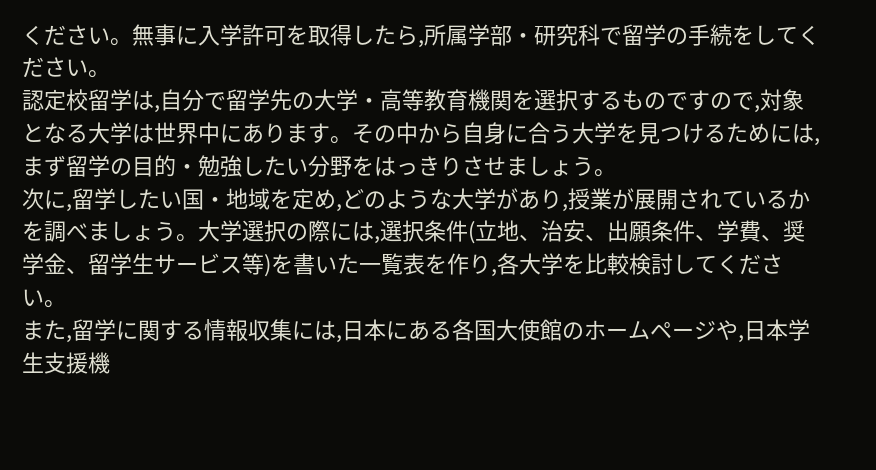ください。無事に入学許可を取得したら,所属学部・研究科で留学の手続をしてください。
認定校留学は,自分で留学先の大学・高等教育機関を選択するものですので,対象となる大学は世界中にあります。その中から自身に合う大学を見つけるためには,まず留学の目的・勉強したい分野をはっきりさせましょう。
次に,留学したい国・地域を定め,どのような大学があり,授業が展開されているかを調べましょう。大学選択の際には,選択条件(立地、治安、出願条件、学費、奨学金、留学生サービス等)を書いた一覧表を作り,各大学を比較検討してください。
また,留学に関する情報収集には,日本にある各国大使館のホームページや,日本学生支援機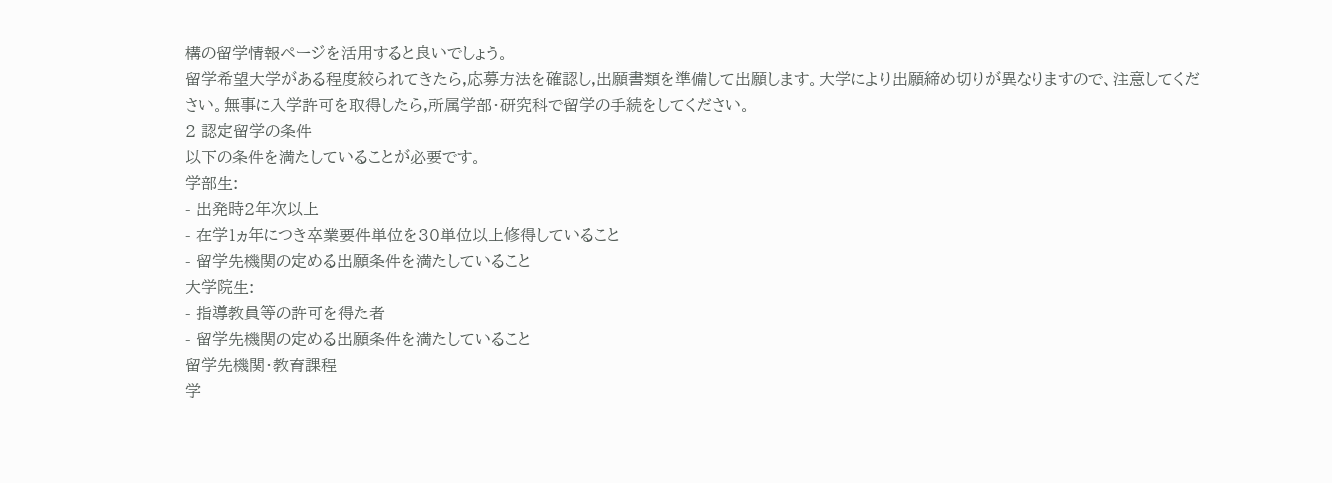構の留学情報ページを活用すると良いでしょう。
留学希望大学がある程度絞られてきたら,応募方法を確認し,出願書類を準備して出願します。大学により出願締め切りが異なりますので、注意してください。無事に入学許可を取得したら,所属学部・研究科で留学の手続をしてください。
2 認定留学の条件
以下の条件を満たしていることが必要です。
学部生:
- 出発時2年次以上
- 在学1ヵ年につき卒業要件単位を30単位以上修得していること
- 留学先機関の定める出願条件を満たしていること
大学院生:
- 指導教員等の許可を得た者
- 留学先機関の定める出願条件を満たしていること
留学先機関・教育課程
学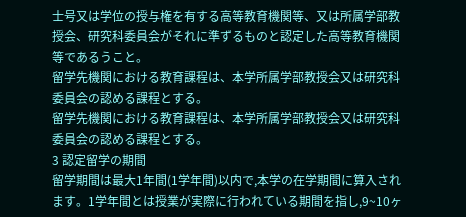士号又は学位の授与権を有する高等教育機関等、又は所属学部教授会、研究科委員会がそれに準ずるものと認定した高等教育機関等であるうこと。
留学先機関における教育課程は、本学所属学部教授会又は研究科委員会の認める課程とする。
留学先機関における教育課程は、本学所属学部教授会又は研究科委員会の認める課程とする。
3 認定留学の期間
留学期間は最大1年間(1学年間)以内で,本学の在学期間に算入されます。1学年間とは授業が実際に行われている期間を指し,9~10ヶ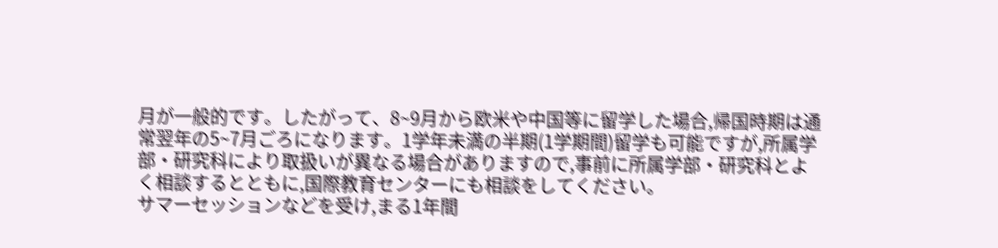月が一般的です。したがって、8~9月から欧米や中国等に留学した場合,帰国時期は通常翌年の5~7月ごろになります。1学年未満の半期(1学期間)留学も可能ですが,所属学部・研究科により取扱いが異なる場合がありますので,事前に所属学部・研究科とよく相談するとともに,国際教育センターにも相談をしてください。
サマーセッションなどを受け,まる1年間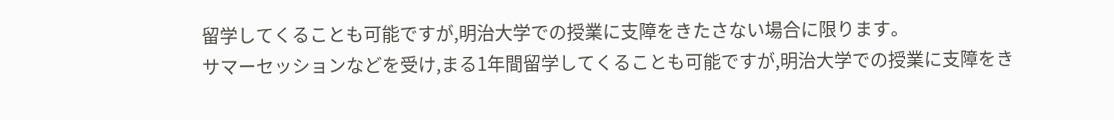留学してくることも可能ですが,明治大学での授業に支障をきたさない場合に限ります。
サマーセッションなどを受け,まる1年間留学してくることも可能ですが,明治大学での授業に支障をき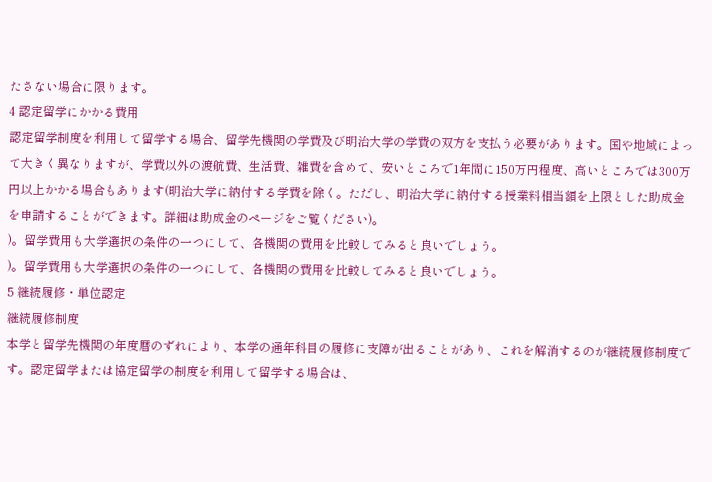たさない場合に限ります。
4 認定留学にかかる費用
認定留学制度を利用して留学する場合、留学先機関の学費及び明治大学の学費の双方を支払う必要があります。国や地域によって大きく異なりますが、学費以外の渡航費、生活費、雑費を含めて、安いところで1年間に150万円程度、高いところでは300万円以上かかる場合もあります(明治大学に納付する学費を除く。ただし、明治大学に納付する授業料相当額を上限とした助成金を申請することができます。詳細は助成金のページをご覧ください)。
)。留学費用も大学選択の条件の一つにして、各機関の費用を比較してみると良いでしょう。
)。留学費用も大学選択の条件の一つにして、各機関の費用を比較してみると良いでしょう。
5 継続履修・単位認定
継続履修制度
本学と留学先機関の年度暦のずれにより、本学の通年科目の履修に支障が出ることがあり、これを解消するのが継続履修制度です。認定留学または協定留学の制度を利用して留学する場合は、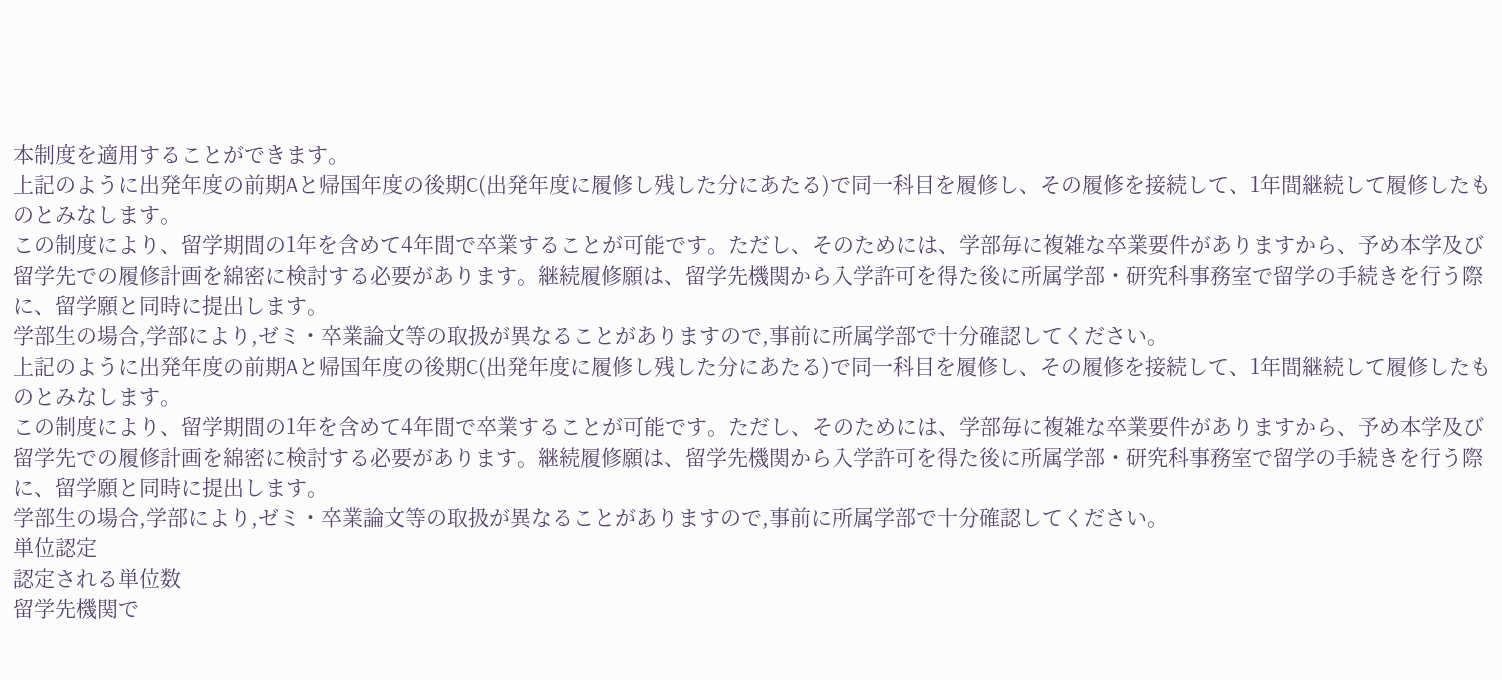本制度を適用することができます。
上記のように出発年度の前期Aと帰国年度の後期C(出発年度に履修し残した分にあたる)で同一科目を履修し、その履修を接続して、1年間継続して履修したものとみなします。
この制度により、留学期間の1年を含めて4年間で卒業することが可能です。ただし、そのためには、学部毎に複雑な卒業要件がありますから、予め本学及び留学先での履修計画を綿密に検討する必要があります。継続履修願は、留学先機関から入学許可を得た後に所属学部・研究科事務室で留学の手続きを行う際に、留学願と同時に提出します。
学部生の場合,学部により,ゼミ・卒業論文等の取扱が異なることがありますので,事前に所属学部で十分確認してください。
上記のように出発年度の前期Aと帰国年度の後期C(出発年度に履修し残した分にあたる)で同一科目を履修し、その履修を接続して、1年間継続して履修したものとみなします。
この制度により、留学期間の1年を含めて4年間で卒業することが可能です。ただし、そのためには、学部毎に複雑な卒業要件がありますから、予め本学及び留学先での履修計画を綿密に検討する必要があります。継続履修願は、留学先機関から入学許可を得た後に所属学部・研究科事務室で留学の手続きを行う際に、留学願と同時に提出します。
学部生の場合,学部により,ゼミ・卒業論文等の取扱が異なることがありますので,事前に所属学部で十分確認してください。
単位認定
認定される単位数
留学先機関で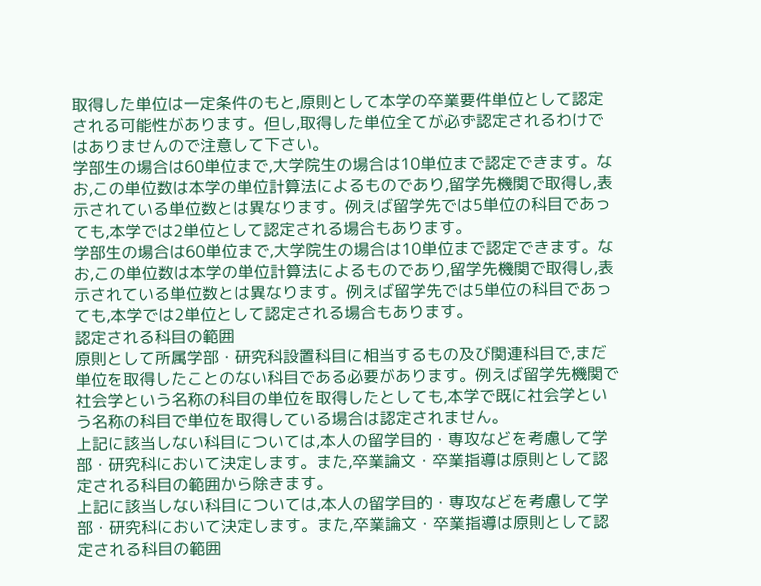取得した単位は一定条件のもと,原則として本学の卒業要件単位として認定される可能性があります。但し,取得した単位全てが必ず認定されるわけではありませんので注意して下さい。
学部生の場合は60単位まで,大学院生の場合は10単位まで認定できます。なお,この単位数は本学の単位計算法によるものであり,留学先機関で取得し,表示されている単位数とは異なります。例えば留学先では5単位の科目であっても,本学では2単位として認定される場合もあります。
学部生の場合は60単位まで,大学院生の場合は10単位まで認定できます。なお,この単位数は本学の単位計算法によるものであり,留学先機関で取得し,表示されている単位数とは異なります。例えば留学先では5単位の科目であっても,本学では2単位として認定される場合もあります。
認定される科目の範囲
原則として所属学部・研究科設置科目に相当するもの及び関連科目で,まだ単位を取得したことのない科目である必要があります。例えば留学先機関で社会学という名称の科目の単位を取得したとしても,本学で既に社会学という名称の科目で単位を取得している場合は認定されません。
上記に該当しない科目については,本人の留学目的・専攻などを考慮して学部・研究科において決定します。また,卒業論文・卒業指導は原則として認定される科目の範囲から除きます。
上記に該当しない科目については,本人の留学目的・専攻などを考慮して学部・研究科において決定します。また,卒業論文・卒業指導は原則として認定される科目の範囲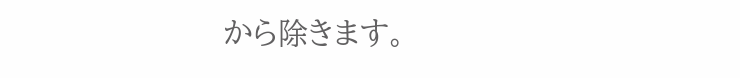から除きます。